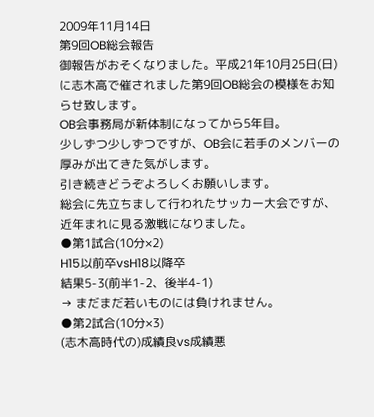2009年11月14日
第9回OB総会報告
御報告がおそくなりました。平成21年10月25日(日)に志木高で催されました第9回OB総会の模様をお知らせ致します。
OB会事務局が新体制になってから5年目。
少しずつ少しずつですが、OB会に若手のメンバーの厚みが出てきた気がします。
引き続きどうぞよろしくお願いします。
総会に先立ちまして行われたサッカー大会ですが、近年まれに見る激戦になりました。
●第1試合(10分×2)
H15以前卒vsH18以降卒
結果5-3(前半1-2、後半4-1)
→ まだまだ若いものには負けれません。
●第2試合(10分×3)
(志木高時代の)成績良vs成績悪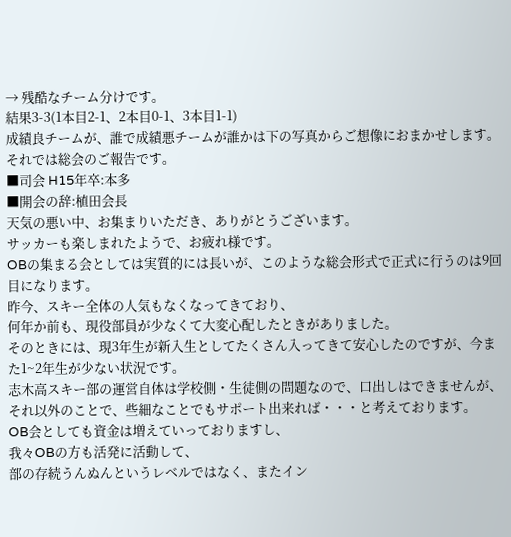→ 残酷なチーム分けです。
結果3-3(1本目2-1、2本目0-1、3本目1-1)
成績良チームが、誰で成績悪チームが誰かは下の写真からご想像におまかせします。
それでは総会のご報告です。
■司会 H15年卒:本多
■開会の辞:植田会長
天気の悪い中、お集まりいただき、ありがとうございます。
サッカーも楽しまれたようで、お疲れ様です。
OBの集まる会としては実質的には長いが、このような総会形式で正式に行うのは9回目になります。
昨今、スキー全体の人気もなくなってきており、
何年か前も、現役部員が少なくて大変心配したときがありました。
そのときには、現3年生が新入生としてたくさん入ってきて安心したのですが、今また1~2年生が少ない状況です。
志木高スキー部の運営自体は学校側・生徒側の問題なので、口出しはできませんが、
それ以外のことで、些細なことでもサポート出来れば・・・と考えております。
OB会としても資金は増えていっておりますし、
我々OBの方も活発に活動して、
部の存続うんぬんというレベルではなく、またイン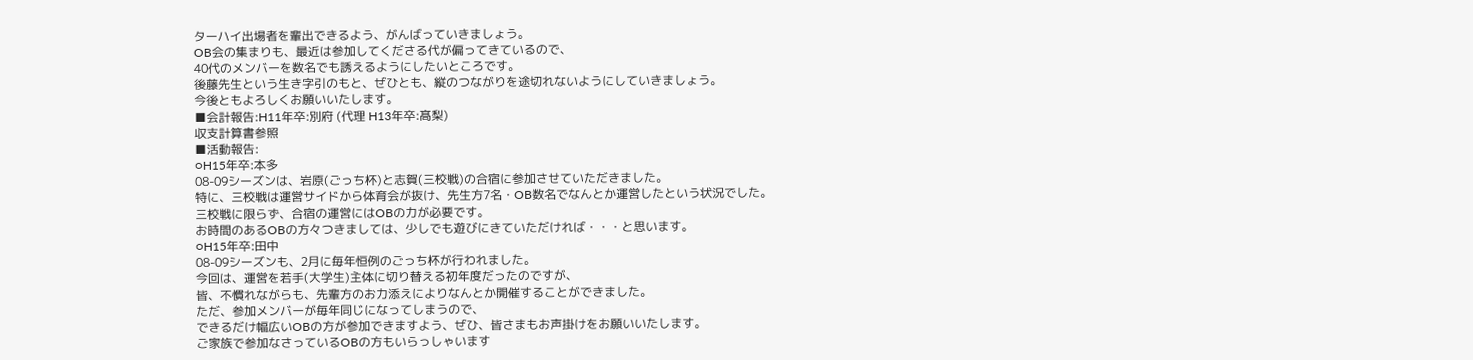ターハイ出場者を輩出できるよう、がんばっていきましょう。
OB会の集まりも、最近は参加してくださる代が偏ってきているので、
40代のメンバーを数名でも誘えるようにしたいところです。
後藤先生という生き字引のもと、ぜひとも、縦のつながりを途切れないようにしていきましょう。
今後ともよろしくお願いいたします。
■会計報告:H11年卒:別府 (代理 H13年卒:髙梨)
収支計算書参照
■活動報告:
○H15年卒:本多
08-09シーズンは、岩原(ごっち杯)と志賀(三校戦)の合宿に参加させていただきました。
特に、三校戦は運営サイドから体育会が抜け、先生方7名・OB数名でなんとか運営したという状況でした。
三校戦に限らず、合宿の運営にはOBの力が必要です。
お時間のあるOBの方々つきましては、少しでも遊びにきていただければ・・・と思います。
○H15年卒:田中
08-09シーズンも、2月に毎年恒例のごっち杯が行われました。
今回は、運営を若手(大学生)主体に切り替える初年度だったのですが、
皆、不慣れながらも、先輩方のお力添えによりなんとか開催することができました。
ただ、参加メンバーが毎年同じになってしまうので、
できるだけ幅広いOBの方が参加できますよう、ぜひ、皆さまもお声掛けをお願いいたします。
ご家族で参加なさっているOBの方もいらっしゃいます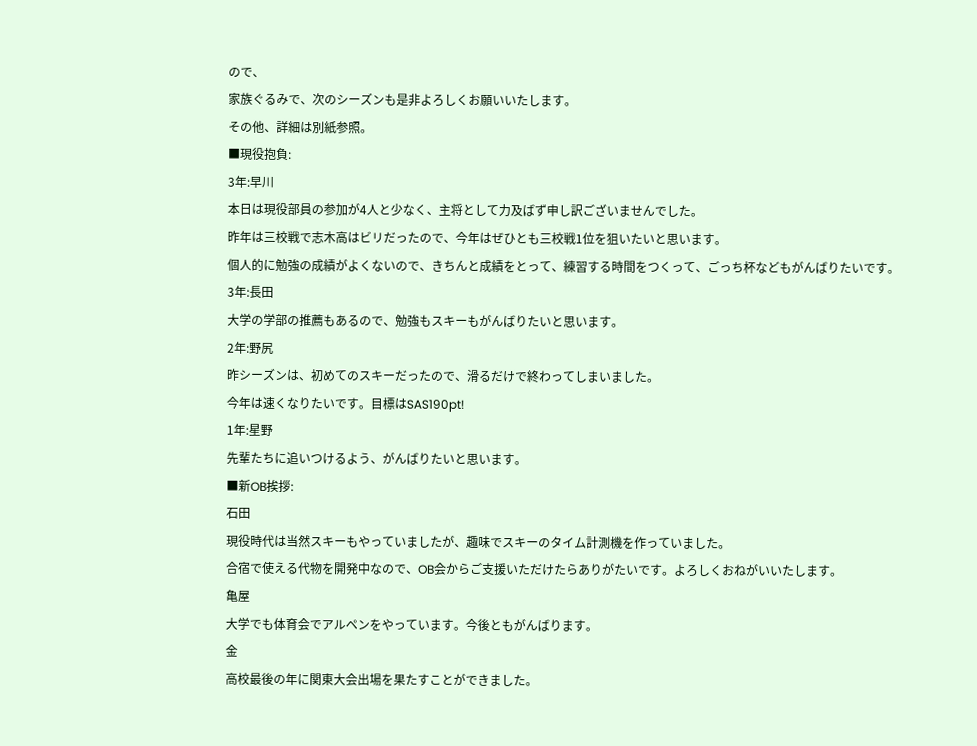ので、
家族ぐるみで、次のシーズンも是非よろしくお願いいたします。
その他、詳細は別紙参照。
■現役抱負:
3年:早川
本日は現役部員の参加が4人と少なく、主将として力及ばず申し訳ございませんでした。
昨年は三校戦で志木高はビリだったので、今年はぜひとも三校戦1位を狙いたいと思います。
個人的に勉強の成績がよくないので、きちんと成績をとって、練習する時間をつくって、ごっち杯などもがんばりたいです。
3年:長田
大学の学部の推薦もあるので、勉強もスキーもがんばりたいと思います。
2年:野尻
昨シーズンは、初めてのスキーだったので、滑るだけで終わってしまいました。
今年は速くなりたいです。目標はSAS190pt!
1年:星野
先輩たちに追いつけるよう、がんばりたいと思います。
■新OB挨拶:
石田
現役時代は当然スキーもやっていましたが、趣味でスキーのタイム計測機を作っていました。
合宿で使える代物を開発中なので、OB会からご支援いただけたらありがたいです。よろしくおねがいいたします。
亀屋
大学でも体育会でアルペンをやっています。今後ともがんばります。
金
高校最後の年に関東大会出場を果たすことができました。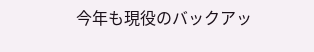今年も現役のバックアッ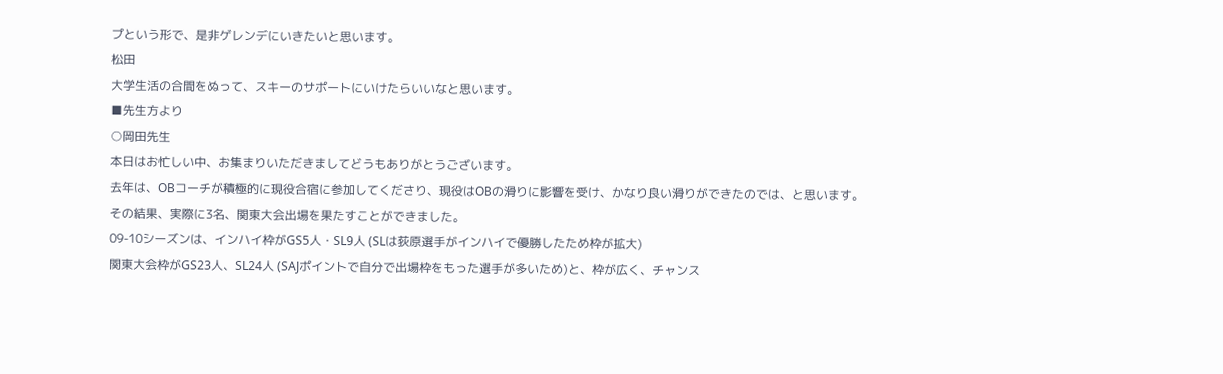プという形で、是非ゲレンデにいきたいと思います。
松田
大学生活の合間をぬって、スキーのサポートにいけたらいいなと思います。
■先生方より
○岡田先生
本日はお忙しい中、お集まりいただきましてどうもありがとうございます。
去年は、OBコーチが積極的に現役合宿に参加してくださり、現役はOBの滑りに影響を受け、かなり良い滑りができたのでは、と思います。
その結果、実際に3名、関東大会出場を果たすことができました。
09-10シーズンは、インハイ枠がGS5人・SL9人 (SLは荻原選手がインハイで優勝したため枠が拡大)
関東大会枠がGS23人、SL24人 (SAJポイントで自分で出場枠をもった選手が多いため)と、枠が広く、チャンス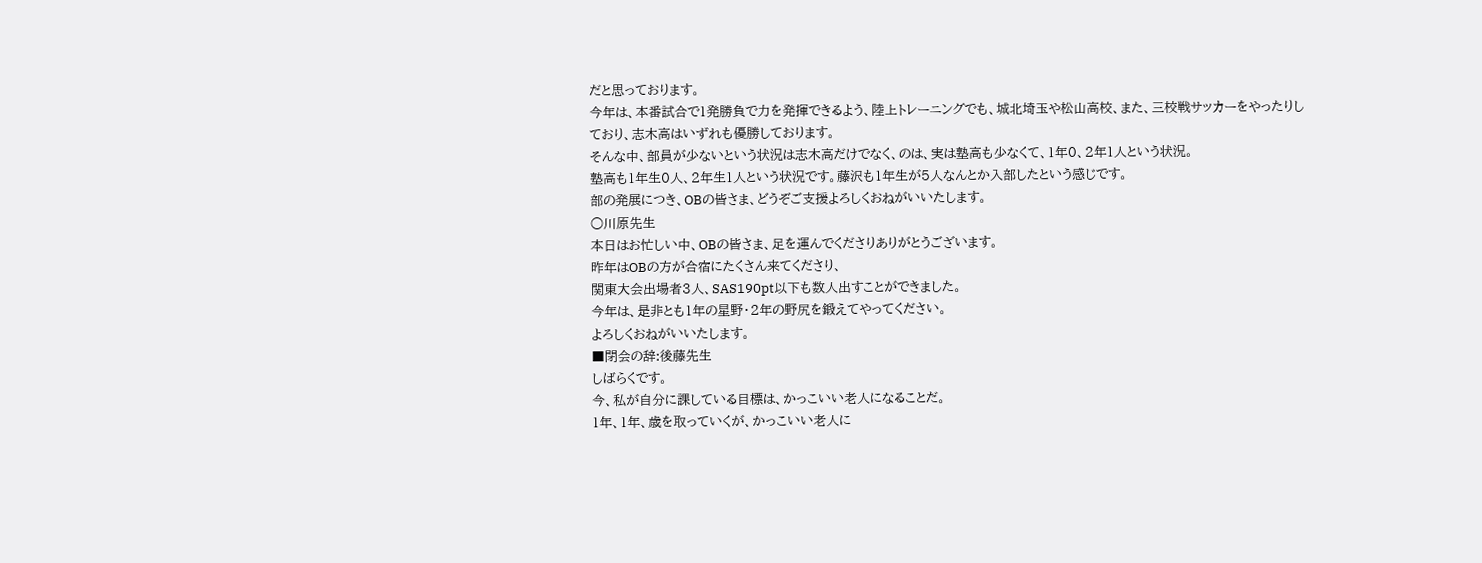だと思っております。
今年は、本番試合で1発勝負で力を発揮できるよう、陸上トレーニングでも、城北埼玉や松山高校、また、三校戦サッカーをやったりしており、志木高はいずれも優勝しております。
そんな中、部員が少ないという状況は志木高だけでなく、のは、実は塾高も少なくて、1年0、2年1人という状況。
塾高も1年生0人、2年生1人という状況です。藤沢も1年生が5人なんとか入部したという感じです。
部の発展につき、OBの皆さま、どうぞご支援よろしくおねがいいたします。
○川原先生
本日はお忙しい中、OBの皆さま、足を運んでくださりありがとうございます。
昨年はOBの方が合宿にたくさん来てくださり、
関東大会出場者3人、SAS190pt以下も数人出すことができました。
今年は、是非とも1年の星野・2年の野尻を鍛えてやってください。
よろしくおねがいいたします。
■閉会の辞:後藤先生
しばらくです。
今、私が自分に課している目標は、かっこいい老人になることだ。
1年、1年、歳を取っていくが、かっこいい老人に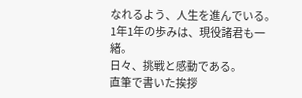なれるよう、人生を進んでいる。
1年1年の歩みは、現役諸君も一緒。
日々、挑戦と感動である。
直筆で書いた挨拶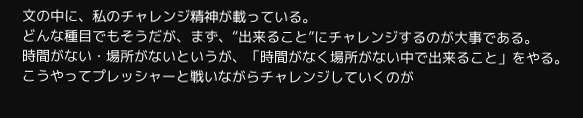文の中に、私のチャレンジ精神が載っている。
どんな種目でもそうだが、まず、“出来ること”にチャレンジするのが大事である。
時間がない・場所がないというが、「時間がなく場所がない中で出来ること」をやる。
こうやってプレッシャーと戦いながらチャレンジしていくのが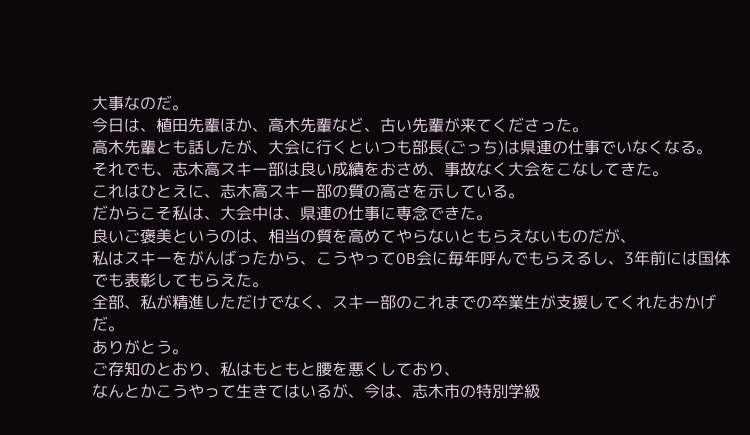大事なのだ。
今日は、植田先輩ほか、高木先輩など、古い先輩が来てくださった。
高木先輩とも話したが、大会に行くといつも部長(ごっち)は県連の仕事でいなくなる。
それでも、志木高スキー部は良い成績をおさめ、事故なく大会をこなしてきた。
これはひとえに、志木高スキー部の質の高さを示している。
だからこそ私は、大会中は、県連の仕事に専念できた。
良いご褒美というのは、相当の質を高めてやらないともらえないものだが、
私はスキーをがんばったから、こうやってOB会に毎年呼んでもらえるし、3年前には国体でも表彰してもらえた。
全部、私が精進しただけでなく、スキー部のこれまでの卒業生が支援してくれたおかげだ。
ありがとう。
ご存知のとおり、私はもともと腰を悪くしており、
なんとかこうやって生きてはいるが、今は、志木市の特別学級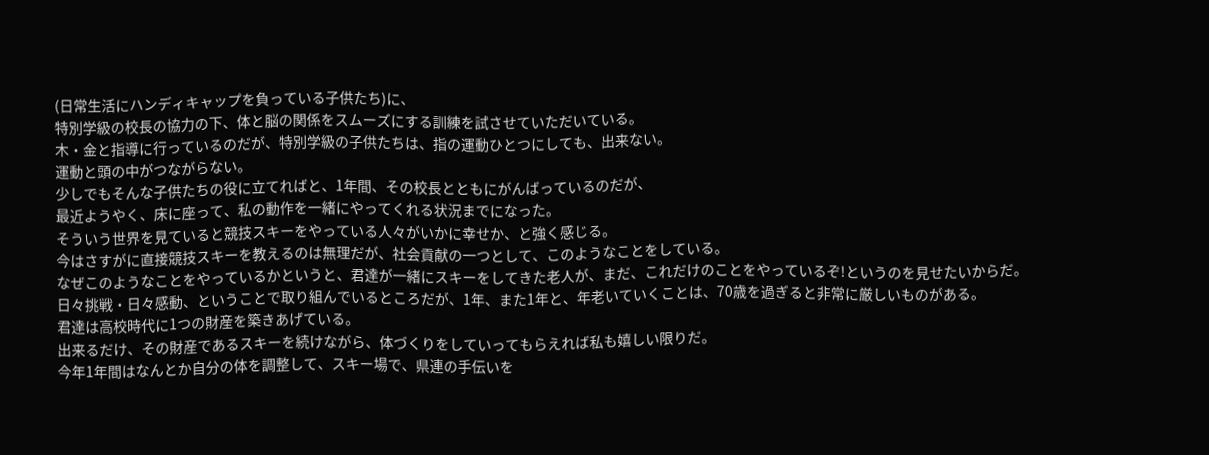(日常生活にハンディキャップを負っている子供たち)に、
特別学級の校長の協力の下、体と脳の関係をスムーズにする訓練を試させていただいている。
木・金と指導に行っているのだが、特別学級の子供たちは、指の運動ひとつにしても、出来ない。
運動と頭の中がつながらない。
少しでもそんな子供たちの役に立てればと、1年間、その校長とともにがんばっているのだが、
最近ようやく、床に座って、私の動作を一緒にやってくれる状況までになった。
そういう世界を見ていると競技スキーをやっている人々がいかに幸せか、と強く感じる。
今はさすがに直接競技スキーを教えるのは無理だが、社会貢献の一つとして、このようなことをしている。
なぜこのようなことをやっているかというと、君達が一緒にスキーをしてきた老人が、まだ、これだけのことをやっているぞ!というのを見せたいからだ。
日々挑戦・日々感動、ということで取り組んでいるところだが、1年、また1年と、年老いていくことは、70歳を過ぎると非常に厳しいものがある。
君達は高校時代に1つの財産を築きあげている。
出来るだけ、その財産であるスキーを続けながら、体づくりをしていってもらえれば私も嬉しい限りだ。
今年1年間はなんとか自分の体を調整して、スキー場で、県連の手伝いを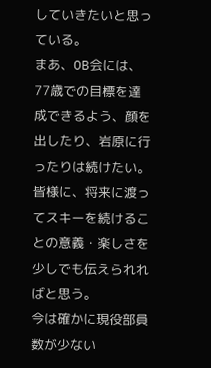していきたいと思っている。
まあ、OB会には、77歳での目標を達成できるよう、顔を出したり、岩原に行ったりは続けたい。
皆様に、将来に渡ってスキーを続けることの意義・楽しさを少しでも伝えられればと思う。
今は確かに現役部員数が少ない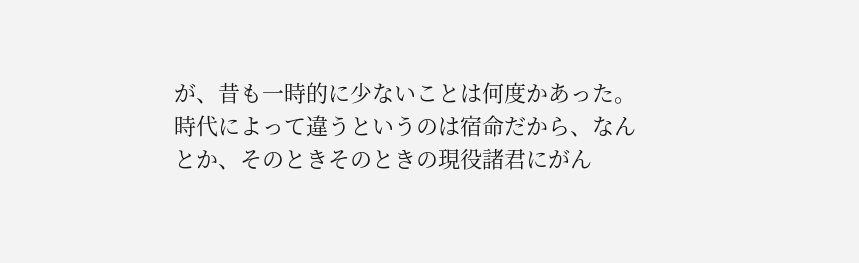が、昔も一時的に少ないことは何度かあった。
時代によって違うというのは宿命だから、なんとか、そのときそのときの現役諸君にがん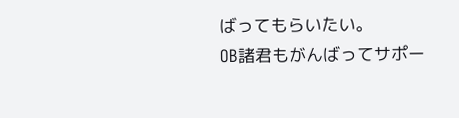ばってもらいたい。
OB諸君もがんばってサポー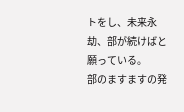トをし、未来永劫、部が続けばと願っている。
部のますますの発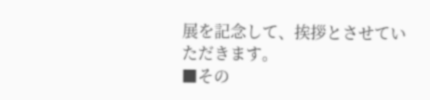展を記念して、挨拶とさせていただきます。
■その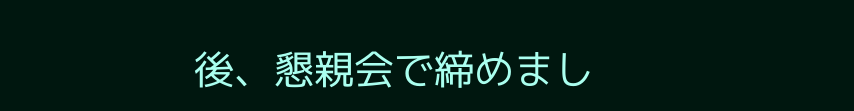後、懇親会で締めまし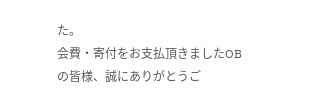た。
会費・寄付をお支払頂きましたOBの皆様、誠にありがとうご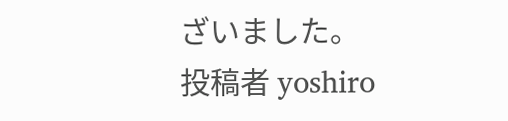ざいました。
投稿者 yoshiro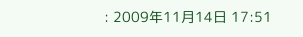: 2009年11月14日 17:51